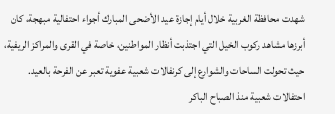شهدت محافظة الغربية خلال أيام إجازة عيد الأضحى المبارك أجواء احتفالية مبهجة، كان أبرزها مشاهد ركوب الخيل التي اجتذبت أنظار المواطنين، خاصة في القرى والمراكز الريفية، حيث تحولت الساحات والشوارع إلى كرنفالات شعبية عفوية تعبر عن الفرحة بالعيد.
احتفالات شعبية منذ الصباح الباكر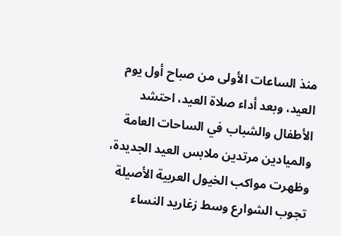منذ الساعات الأولى من صباح أول يوم العيد، وبعد أداء صلاة العيد، احتشد الأطفال والشباب في الساحات العامة والميادين مرتدين ملابس العيد الجديدة، وظهرت مواكب الخيول العربية الأصيلة تجوب الشوارع وسط زغاريد النساء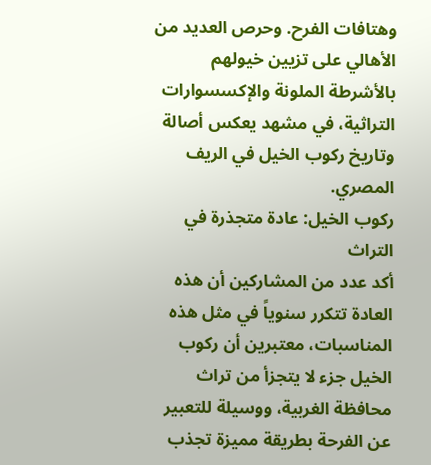وهتافات الفرح. وحرص العديد من الأهالي على تزيين خيولهم بالأشرطة الملونة والإكسسوارات التراثية، في مشهد يعكس أصالة وتاريخ ركوب الخيل في الريف المصري.
ركوب الخيل: عادة متجذرة في التراث
أكد عدد من المشاركين أن هذه العادة تتكرر سنوياً في مثل هذه المناسبات، معتبرين أن ركوب الخيل جزء لا يتجزأ من تراث محافظة الغربية، ووسيلة للتعبير عن الفرحة بطريقة مميزة تجذب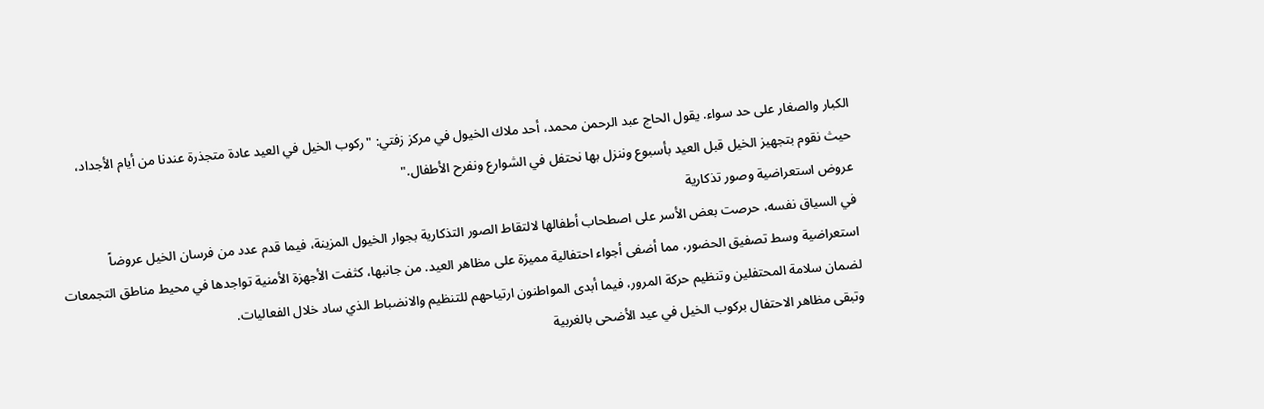الكبار والصغار على حد سواء. يقول الحاج عبد الرحمن محمد، أحد ملاك الخيول في مركز زفتي: "ركوب الخيل في العيد عادة متجذرة عندنا من أيام الأجداد، حيث نقوم بتجهيز الخيل قبل العيد بأسبوع وننزل بها نحتفل في الشوارع ونفرح الأطفال."
عروض استعراضية وصور تذكارية
في السياق نفسه، حرصت بعض الأسر على اصطحاب أطفالها لالتقاط الصور التذكارية بجوار الخيول المزينة، فيما قدم عدد من فرسان الخيل عروضاً استعراضية وسط تصفيق الحضور، مما أضفى أجواء احتفالية مميزة على مظاهر العيد. من جانبها، كثفت الأجهزة الأمنية تواجدها في محيط مناطق التجمعات لضمان سلامة المحتفلين وتنظيم حركة المرور، فيما أبدى المواطنون ارتياحهم للتنظيم والانضباط الذي ساد خلال الفعاليات.
وتبقى مظاهر الاحتفال بركوب الخيل في عيد الأضحى بالغربية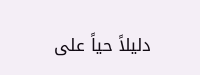دليلاً حياً على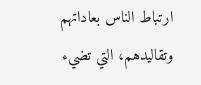ارتباط الناس بعاداتهم وتقاليدهم، التي تضيء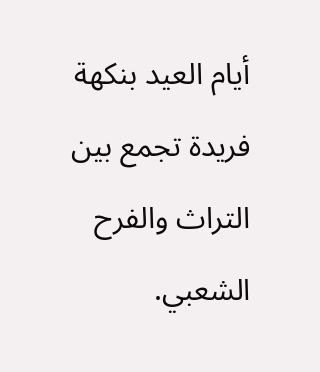أيام العيد بنكهة فريدة تجمع بين التراث والفرح الشعبي.